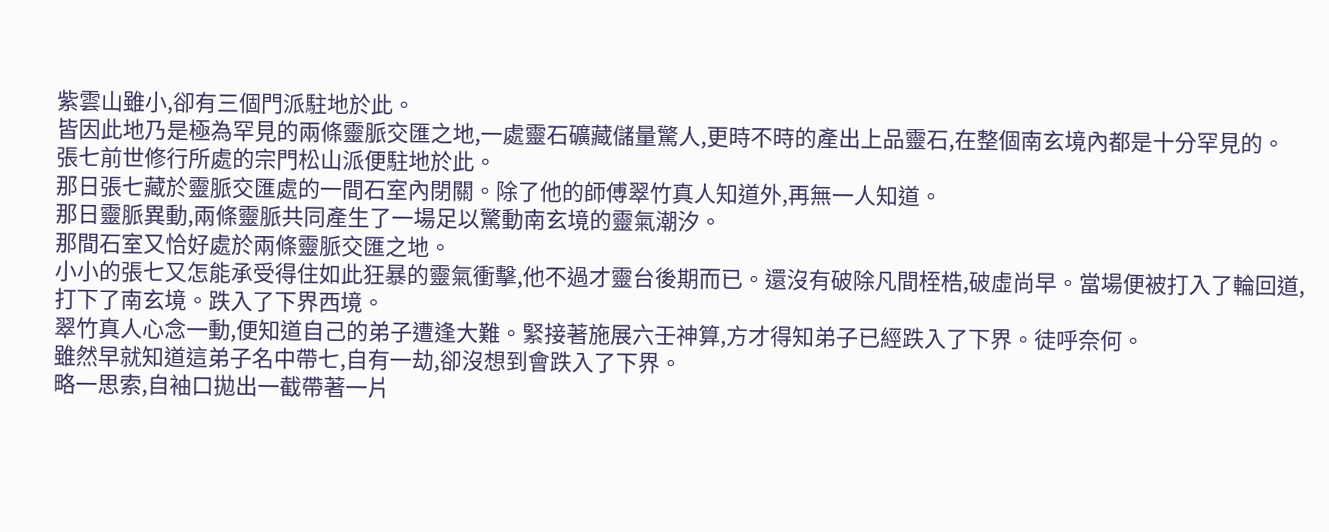紫雲山雖小,卻有三個門派駐地於此。
皆因此地乃是極為罕見的兩條靈脈交匯之地,一處靈石礦藏儲量驚人,更時不時的產出上品靈石,在整個南玄境內都是十分罕見的。
張七前世修行所處的宗門松山派便駐地於此。
那日張七藏於靈脈交匯處的一間石室內閉關。除了他的師傅翠竹真人知道外,再無一人知道。
那日靈脈異動,兩條靈脈共同產生了一場足以驚動南玄境的靈氣潮汐。
那間石室又恰好處於兩條靈脈交匯之地。
小小的張七又怎能承受得住如此狂暴的靈氣衝擊,他不過才靈台後期而已。還沒有破除凡間桎梏,破虛尚早。當場便被打入了輪回道,打下了南玄境。跌入了下界西境。
翠竹真人心念一動,便知道自己的弟子遭逢大難。緊接著施展六壬神算,方才得知弟子已經跌入了下界。徒呼奈何。
雖然早就知道這弟子名中帶七,自有一劫,卻沒想到會跌入了下界。
略一思索,自袖口拋出一截帶著一片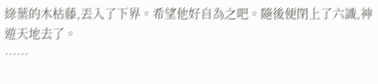綠葉的木枯藤,丟入了下界。希望他好自為之吧。隨後便閉上了六識,神遊天地去了。
……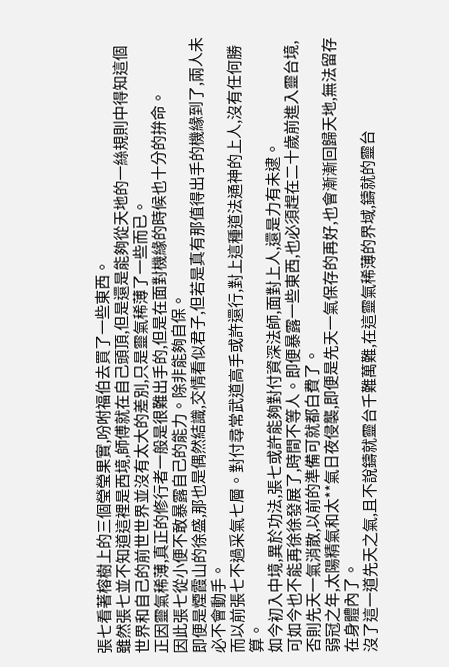張七看著榕樹上的三個瑩瑩果實,吩咐福伯去買了一些東西。
雖然張七並不知道這裡是西境,師傅就在自己頭頂,但是還是能夠從天地的一絲規則中得知這個世界和自己的前世世界並沒有太大的差別,只是靈氣稀薄了一些而已。
正因靈氣稀薄,真正的修行者一般是很難出手的,但是在面對機緣的時候也十分的拚命。
因此張七從小便不敢暴露自己的能力。除非能夠自保。
即便是煙霞山的徐盛,那也是偶然結識,交情看似君子,但若是真有那值得出手的機緣到了,兩人未必不會動手。
而以前張七不過采氣七層。對付尋常武道高手或許還行,對上這種道法通神的上人,沒有任何勝算。
如今初入中境,異於功法,張七或許能夠對付資深法師,面對上人,還是力有未逮。
可如今也不能再徐徐發展了,時間不等人。即便暴露一些東西,也必須趕在二十歲前進入靈台境,否則先天一氣消散,以前的準備可就都白費了。
弱冠之年,太陽精氣和太**氣日夜侵襲,即便是先天一氣保存的再好,也會漸漸回歸天地,無法留存在身體內了。
沒了這一道先天之氣,且不說鑄就靈台千難萬難,在這靈氣稀薄的界域,鑄就的靈台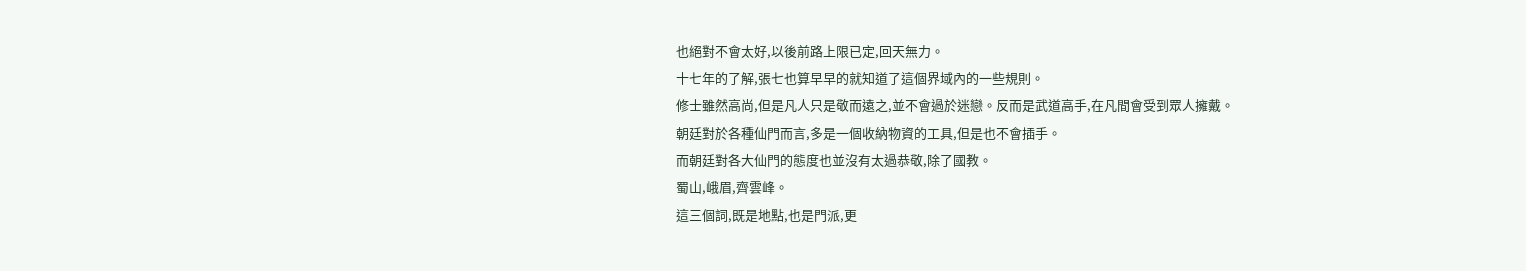也絕對不會太好,以後前路上限已定,回天無力。
十七年的了解,張七也算早早的就知道了這個界域內的一些規則。
修士雖然高尚,但是凡人只是敬而遠之,並不會過於迷戀。反而是武道高手,在凡間會受到眾人擁戴。
朝廷對於各種仙門而言,多是一個收納物資的工具,但是也不會插手。
而朝廷對各大仙門的態度也並沒有太過恭敬,除了國教。
蜀山,峨眉,齊雲峰。
這三個詞,既是地點,也是門派,更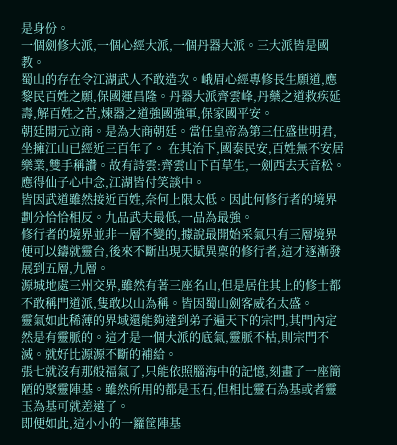是身份。
一個劍修大派,一個心經大派,一個丹器大派。三大派皆是國教。
蜀山的存在令江湖武人不敢造次。峨眉心經專修長生願道,應黎民百姓之願,保國運昌隆。丹器大派齊雲峰,丹藥之道救疾延壽,解百姓之苦,煉器之道強國強軍,保家國平安。
朝廷開元立商。是為大商朝廷。當任皇帝為第三任盛世明君,
坐擁江山已經近三百年了。 在其治下,國泰民安,百姓無不安居樂業,雙手稱讚。故有詩雲:齊雲山下百草生,一劍西去天音松。應得仙子心中念,江湖皆付笑談中。
皆因武道雖然接近百姓,奈何上限太低。因此何修行者的境界劃分恰恰相反。九品武夫最低,一品為最強。
修行者的境界並非一層不變的,據說最開始采氣只有三層境界便可以鑄就靈台,後來不斷出現天賦異稟的修行者,這才逐漸發展到五層,九層。
源城地處三州交界,雖然有著三座名山,但是居住其上的修士都不敢稱門道派,隻敢以山為稱。皆因蜀山劍客威名太盛。
靈氣如此稀薄的界域還能夠達到弟子遍天下的宗門,其門內定然是有靈脈的。這才是一個大派的底氣,靈脈不枯,則宗門不滅。就好比源源不斷的補給。
張七就沒有那般福氣了,只能依照腦海中的記憶,刻畫了一座簡陋的聚靈陣基。雖然所用的都是玉石,但相比靈石為基或者靈玉為基可就差遠了。
即便如此,這小小的一籮筐陣基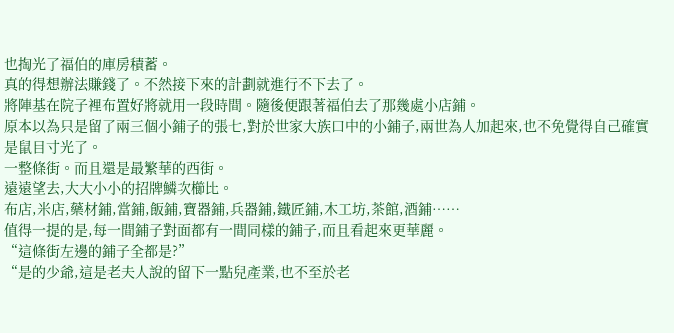也掏光了福伯的庫房積蓄。
真的得想辦法賺錢了。不然接下來的計劃就進行不下去了。
將陣基在院子裡布置好將就用一段時間。隨後便跟著福伯去了那幾處小店鋪。
原本以為只是留了兩三個小鋪子的張七,對於世家大族口中的小鋪子,兩世為人加起來,也不免覺得自己確實是鼠目寸光了。
一整條街。而且還是最繁華的西街。
遠遠望去,大大小小的招牌鱗次櫛比。
布店,米店,藥材鋪,當鋪,飯鋪,寶器鋪,兵器鋪,鐵匠鋪,木工坊,茶館,酒鋪……
值得一提的是,每一間鋪子對面都有一間同樣的鋪子,而且看起來更華麗。
“這條街左邊的鋪子全都是?”
“是的少爺,這是老夫人說的留下一點兒產業,也不至於老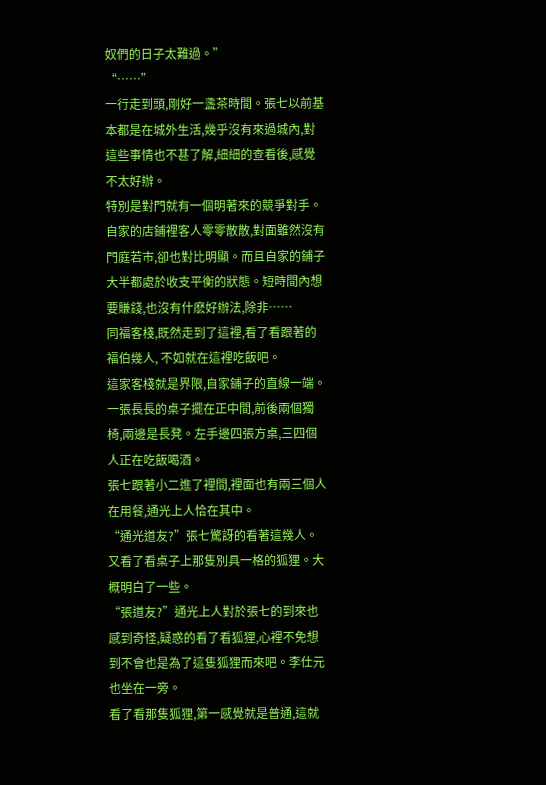奴們的日子太難過。”
“……”
一行走到頭,剛好一盞茶時間。張七以前基本都是在城外生活,幾乎沒有來過城內,對這些事情也不甚了解,細細的查看後,感覺不太好辦。
特別是對門就有一個明著來的競爭對手。
自家的店鋪裡客人零零散散,對面雖然沒有門庭若市,卻也對比明顯。而且自家的鋪子大半都處於收支平衡的狀態。短時間內想要賺錢,也沒有什麽好辦法,除非……
同福客棧,既然走到了這裡,看了看跟著的福伯幾人, 不如就在這裡吃飯吧。
這家客棧就是界限,自家鋪子的直線一端。
一張長長的桌子擺在正中間,前後兩個獨椅,兩邊是長凳。左手邊四張方桌,三四個人正在吃飯喝酒。
張七跟著小二進了裡間,裡面也有兩三個人在用餐,通光上人恰在其中。
“通光道友?”張七驚訝的看著這幾人。又看了看桌子上那隻別具一格的狐狸。大概明白了一些。
“張道友?”通光上人對於張七的到來也感到奇怪,疑惑的看了看狐狸,心裡不免想到不會也是為了這隻狐狸而來吧。李仕元也坐在一旁。
看了看那隻狐狸,第一感覺就是普通,這就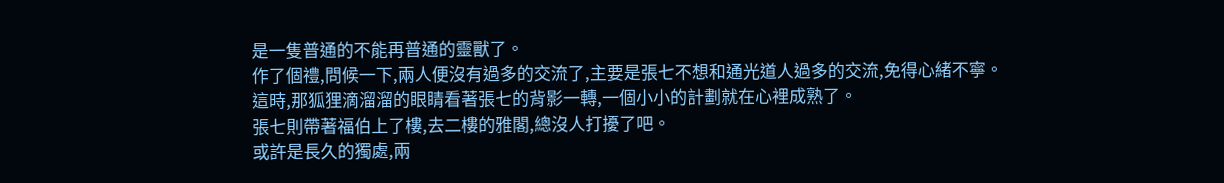是一隻普通的不能再普通的靈獸了。
作了個禮,問候一下,兩人便沒有過多的交流了,主要是張七不想和通光道人過多的交流,免得心緒不寧。
這時,那狐狸滴溜溜的眼睛看著張七的背影一轉,一個小小的計劃就在心裡成熟了。
張七則帶著福伯上了樓,去二樓的雅閣,總沒人打擾了吧。
或許是長久的獨處,兩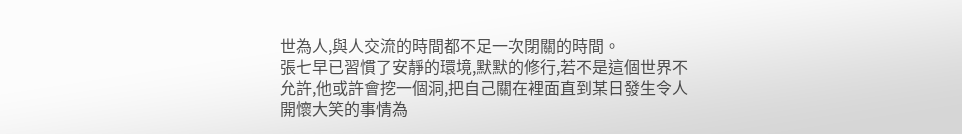世為人,與人交流的時間都不足一次閉關的時間。
張七早已習慣了安靜的環境,默默的修行,若不是這個世界不允許,他或許會挖一個洞,把自己關在裡面直到某日發生令人開懷大笑的事情為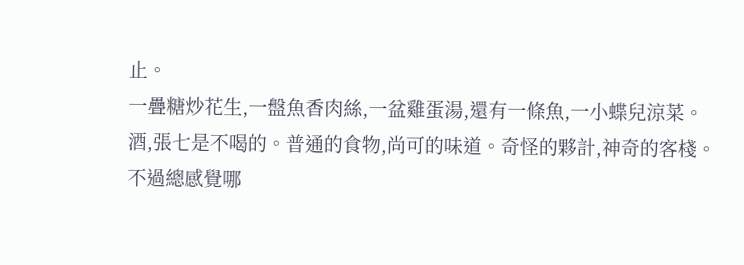止。
一疊糖炒花生,一盤魚香肉絲,一盆雞蛋湯,還有一條魚,一小蝶兒涼菜。酒,張七是不喝的。普通的食物,尚可的味道。奇怪的夥計,神奇的客棧。不過總感覺哪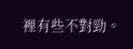裡有些不對勁。